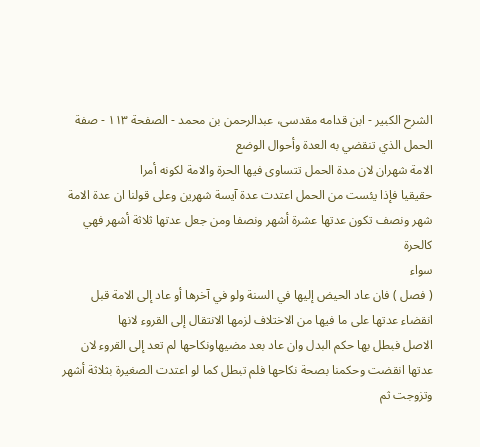الشرح الکبير - ابن قدامه مقدسی، عبدالرحمن بن محمد - الصفحة ١١٣ - صفة الحمل الذي تنقضي به العدة وأحوال الوضع
الامة شهران لان مدة الحمل تتساوى فيها الحرة والامة لكونه أمرا
حقيقيا فإذا يئست من الحمل اعتدت عدة آيسة شهرين وعلى قولنا ان عدة الامة
شهر ونصف تكون عدتها عشرة أشهر ونصفا ومن جعل عدتها ثلاثة أشهر فهي كالحرة
سواء
( فصل ) فان عاد الحيض إليها في السنة ولو في آخرها أو عاد إلى الامة قبل
انقضاء عدتها على ما فيها من الاختلاف لزمها الانتقال إلى القروء لانها
الاصل فبطل بها حكم البدل وان عاد بعد مضيهاونكاحها لم تعد إلى القروء لان
عدتها انقضت وحكمنا بصحة نكاحها فلم تبطل كما لو اعتدت الصغيرة بثلاثة أشهر
وتزوجت ثم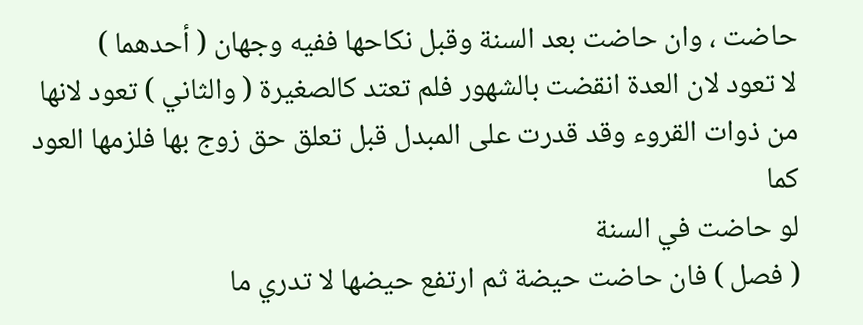حاضت ، وان حاضت بعد السنة وقبل نكاحها ففيه وجهان ( أحدهما )
لا تعود لان العدة انقضت بالشهور فلم تعتد كالصغيرة ( والثاني ) تعود لانها
من ذوات القروء وقد قدرت على المبدل قبل تعلق حق زوج بها فلزمها العود كما
لو حاضت في السنة
( فصل ) فان حاضت حيضة ثم ارتفع حيضها لا تدري ما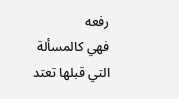رفعه
فهي كالمسألة التي قبلها تعتد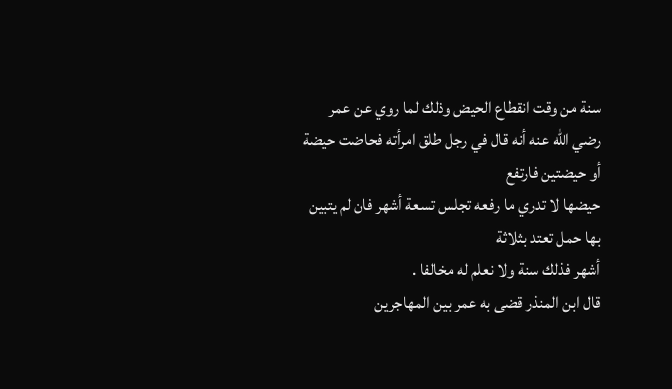سنة من وقت انقطاع الحيض وذلك لما روي عن عمر
رضي الله عنه أنه قال في رجل طلق امرأته فحاضت حيضة أو حيضتين فارتفع
حيضها لا تدري ما رفعه تجلس تسعة أشهر فان لم يتبين بها حمل تعتد بثلاثة
أشهر فذلك سنة ولا نعلم له مخالفا .
قال ابن المنذر قضى به عمر بين المهاجرين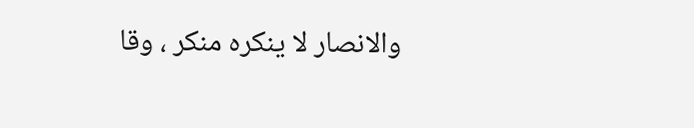والانصار لا ينكره منكر ، وقا